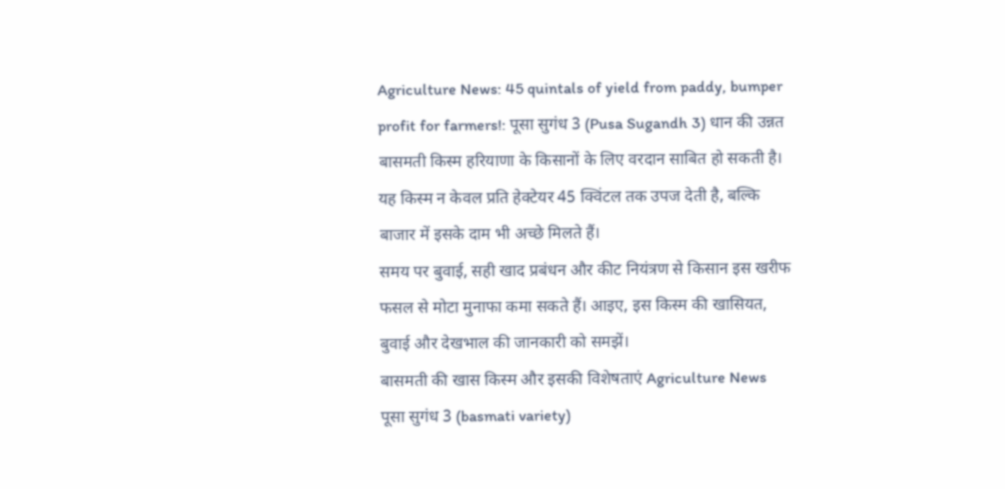Agriculture News: 45 quintals of yield from paddy, bumper profit for farmers!: पूसा सुगंध 3 (Pusa Sugandh 3) धान की उन्नत बासमती किस्म हरियाणा के किसानों के लिए वरदान साबित हो सकती है। यह किस्म न केवल प्रति हेक्टेयर 45 क्विंटल तक उपज देती है, बल्कि बाजार में इसके दाम भी अच्छे मिलते हैं।
समय पर बुवाई, सही खाद प्रबंधन और कीट नियंत्रण से किसान इस खरीफ फसल से मोटा मुनाफा कमा सकते हैं। आइए, इस किस्म की खासियत, बुवाई और देखभाल की जानकारी को समझें।
बासमती की खास किस्म और इसकी विशेषताएं Agriculture News
पूसा सुगंध 3 (basmati variety)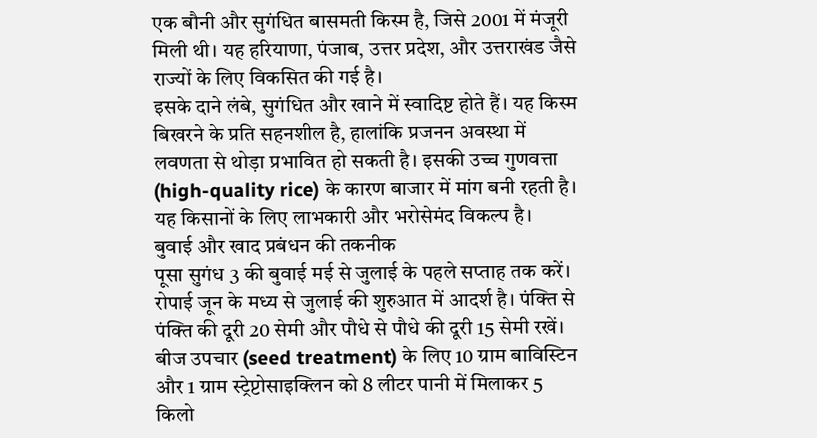एक बौनी और सुगंधित बासमती किस्म है, जिसे 2001 में मंजूरी मिली थी। यह हरियाणा, पंजाब, उत्तर प्रदेश, और उत्तराखंड जैसे राज्यों के लिए विकसित की गई है।
इसके दाने लंबे, सुगंधित और खाने में स्वादिष्ट होते हैं। यह किस्म बिखरने के प्रति सहनशील है, हालांकि प्रजनन अवस्था में लवणता से थोड़ा प्रभावित हो सकती है। इसकी उच्च गुणवत्ता (high-quality rice) के कारण बाजार में मांग बनी रहती है। यह किसानों के लिए लाभकारी और भरोसेमंद विकल्प है।
बुवाई और खाद प्रबंधन की तकनीक
पूसा सुगंध 3 की बुवाई मई से जुलाई के पहले सप्ताह तक करें। रोपाई जून के मध्य से जुलाई की शुरुआत में आदर्श है। पंक्ति से पंक्ति की दूरी 20 सेमी और पौधे से पौधे की दूरी 15 सेमी रखें।
बीज उपचार (seed treatment) के लिए 10 ग्राम बाविस्टिन और 1 ग्राम स्ट्रेप्टोसाइक्लिन को 8 लीटर पानी में मिलाकर 5 किलो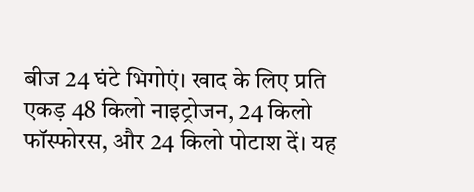बीज 24 घंटे भिगोएं। खाद के लिए प्रति एकड़ 48 किलो नाइट्रोजन, 24 किलो फॉस्फोरस, और 24 किलो पोटाश दें। यह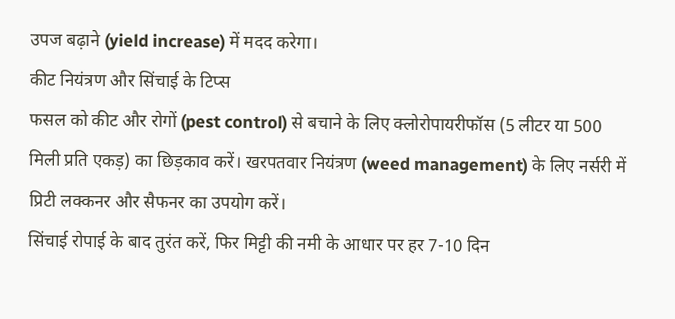उपज बढ़ाने (yield increase) में मदद करेगा।
कीट नियंत्रण और सिंचाई के टिप्स
फसल को कीट और रोगों (pest control) से बचाने के लिए क्लोरोपायरीफॉस (5 लीटर या 500 मिली प्रति एकड़) का छिड़काव करें। खरपतवार नियंत्रण (weed management) के लिए नर्सरी में प्रिटी लक्कनर और सैफनर का उपयोग करें।
सिंचाई रोपाई के बाद तुरंत करें, फिर मिट्टी की नमी के आधार पर हर 7-10 दिन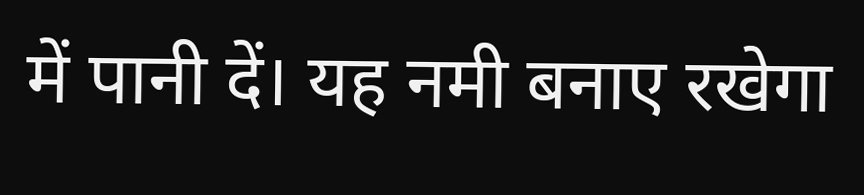में पानी दें। यह नमी बनाए रखेगा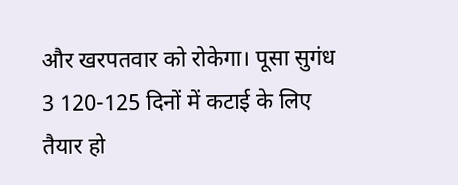और खरपतवार को रोकेगा। पूसा सुगंध 3 120-125 दिनों में कटाई के लिए तैयार हो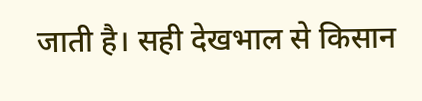जाती है। सही देखभाल से किसान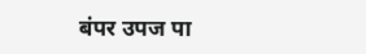बंपर उपज पा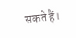सकते हैं।